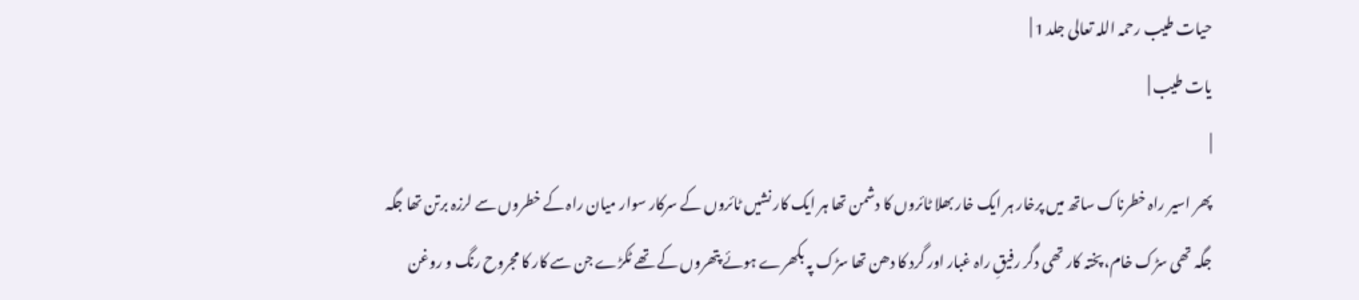حیات طیب رحمہ اللہ تعالی جلد 1 |
یات طیب |
|
پھر اسیر راہ خطرناک ساتھ میں پرخار ہر ایک خار بھلا ٹائروں کا دشمن تھا ہر ایک کار نشیں ٹائروں کے سرکار سوار میان راہ کے خطروں سے لرزہ برتن تھا جگہ جگہ تھی سڑک خام، پختہ کار تھی دگر رفیقِ راہ غبار اور گرد کا دھن تھا سڑک پہ بکھرے ہوئے پتھروں کے تھے ٹکڑے جن سے کار کا مجروح رنگ و روغن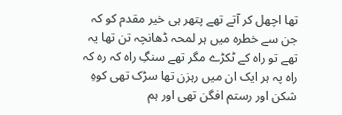تھا اچھل کر آتے تھے پتھر ہی خیر مقدم کو کہ جن سے خطرہ میں ہر لمحہ ڈھانچہ تن تھا یہ تھے تو راہ کے ٹکڑے مگر تھے سنگِ راہ کہ رہ کہ راہ پہ ہر ایک ان میں رہزن تھا سڑک تھی کوہِ شکن اور رستم افگن تھی اور ہم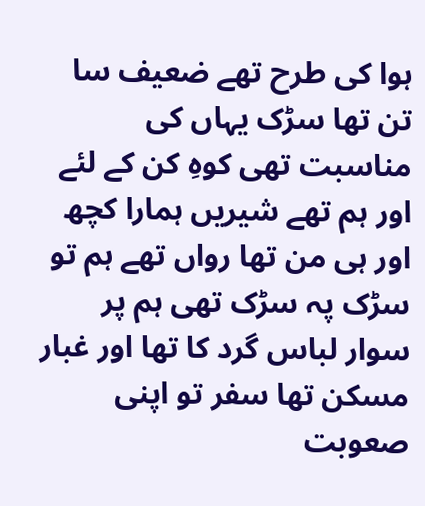ہوا کی طرح تھے ضعیف سا تن تھا سڑک یہاں کی مناسبت تھی کوہِ کن کے لئے اور ہم تھے شیریں ہمارا کچھ اور ہی من تھا رواں تھے ہم تو سڑک پہ سڑک تھی ہم پر سوار لباس گرد کا تھا اور غبار مسکن تھا سفر تو اپنی صعوبت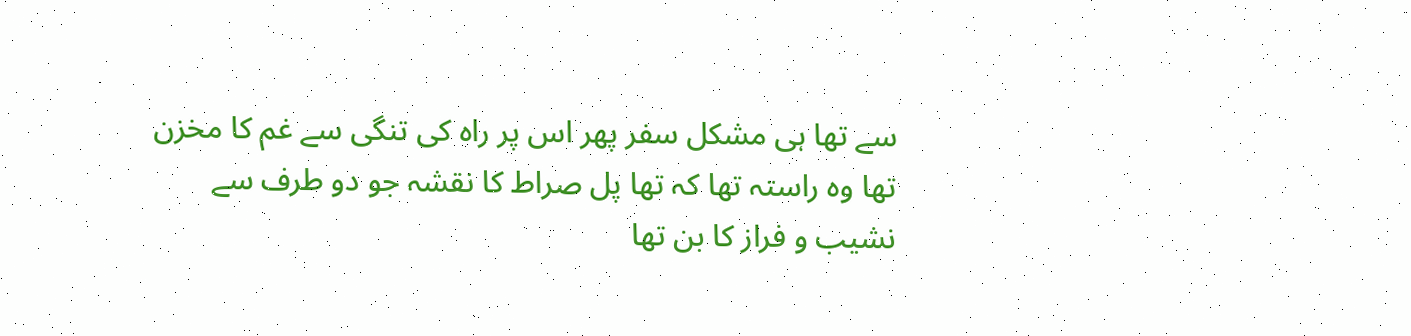سے تھا ہی مشکل سفر پھر اس پر راہ کی تنگی سے غم کا مخزن تھا وہ راستہ تھا کہ تھا پل صراط کا نقشہ جو دو طرف سے نشیب و فراز کا بن تھا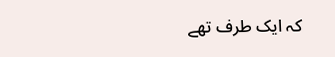کہ ایک طرف تھے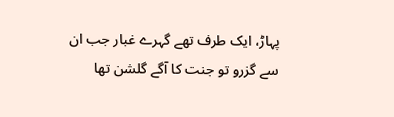پہاڑ، ایک طرف تھے گہرے غبار جب ان سے گزرو تو جنت کا آگے گلشن تھا